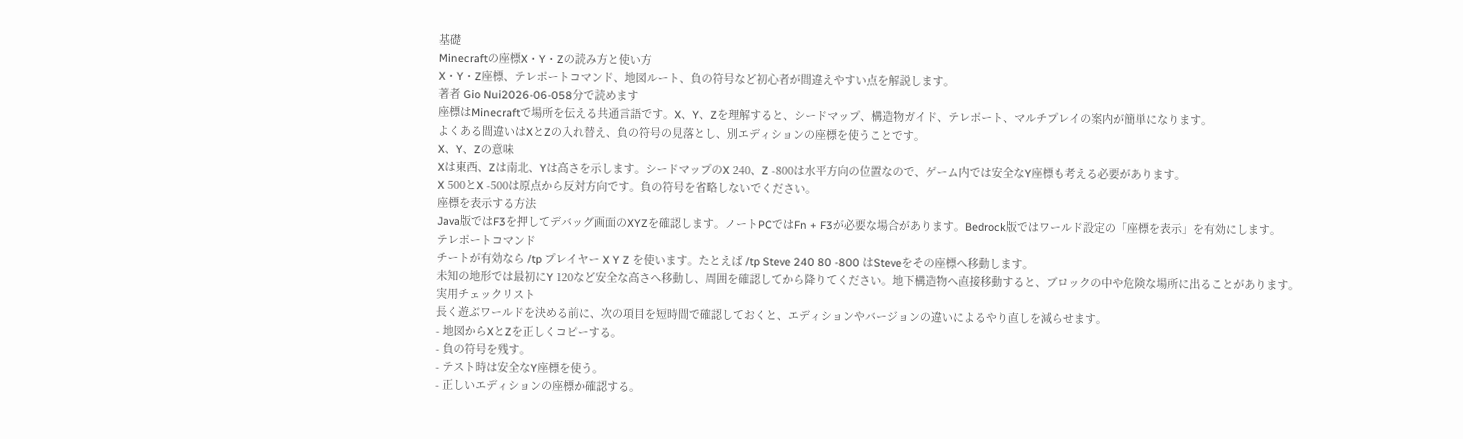基礎
Minecraftの座標X・Y・Zの読み方と使い方
X・Y・Z座標、テレポートコマンド、地図ルート、負の符号など初心者が間違えやすい点を解説します。
著者 Gio Nui2026-06-058分で読めます
座標はMinecraftで場所を伝える共通言語です。X、Y、Zを理解すると、シードマップ、構造物ガイド、テレポート、マルチプレイの案内が簡単になります。
よくある間違いはXとZの入れ替え、負の符号の見落とし、別エディションの座標を使うことです。
X、Y、Zの意味
Xは東西、Zは南北、Yは高さを示します。シードマップのX 240、Z -800は水平方向の位置なので、ゲーム内では安全なY座標も考える必要があります。
X 500とX -500は原点から反対方向です。負の符号を省略しないでください。
座標を表示する方法
Java版ではF3を押してデバッグ画面のXYZを確認します。ノートPCではFn + F3が必要な場合があります。Bedrock版ではワールド設定の「座標を表示」を有効にします。
テレポートコマンド
チートが有効なら /tp プレイヤー X Y Z を使います。たとえば /tp Steve 240 80 -800 はSteveをその座標へ移動します。
未知の地形では最初にY 120など安全な高さへ移動し、周囲を確認してから降りてください。地下構造物へ直接移動すると、ブロックの中や危険な場所に出ることがあります。
実用チェックリスト
長く遊ぶワールドを決める前に、次の項目を短時間で確認しておくと、エディションやバージョンの違いによるやり直しを減らせます。
- 地図からXとZを正しくコピーする。
- 負の符号を残す。
- テスト時は安全なY座標を使う。
- 正しいエディションの座標か確認する。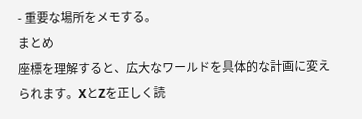- 重要な場所をメモする。
まとめ
座標を理解すると、広大なワールドを具体的な計画に変えられます。XとZを正しく読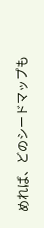めれば、どのシードマップも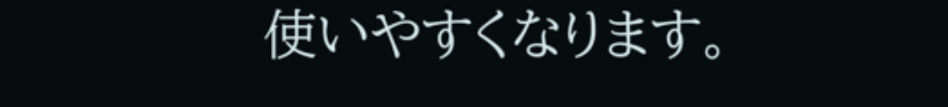使いやすくなります。